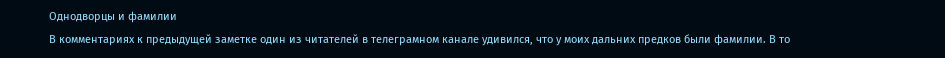Однодворцы и фамилии
В комментариях к предыдущей заметке один из читателей в телеграмном канале удивился, что у моих дальних предков были фамилии. В то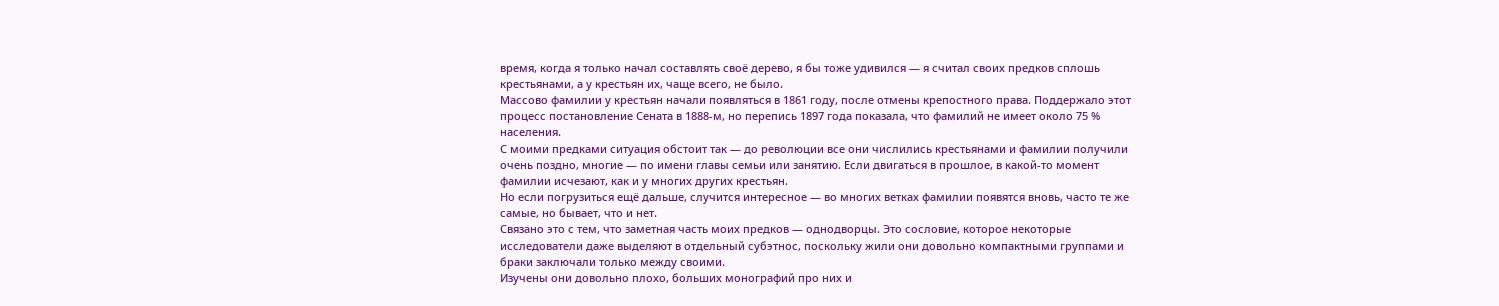время, когда я только начал составлять своё дерево, я бы тоже удивился — я считал своих предков сплошь крестьянами, а у крестьян их, чаще всего, не было.
Массово фамилии у крестьян начали появляться в 1861 году, после отмены крепостного права. Поддержало этот процесс постановление Сената в 1888-м, но перепись 1897 года показала, что фамилий не имеет около 75 % населения.
С моими предками ситуация обстоит так — до революции все они числились крестьянами и фамилии получили очень поздно, многие — по имени главы семьи или занятию. Если двигаться в прошлое, в какой-то момент фамилии исчезают, как и у многих других крестьян.
Но если погрузиться ещё дальше, случится интересное — во многих ветках фамилии появятся вновь, часто те же самые, но бывает, что и нет.
Связано это с тем, что заметная часть моих предков — однодворцы. Это сословие, которое некоторые исследователи даже выделяют в отдельный субэтнос, поскольку жили они довольно компактными группами и браки заключали только между своими.
Изучены они довольно плохо, больших монографий про них и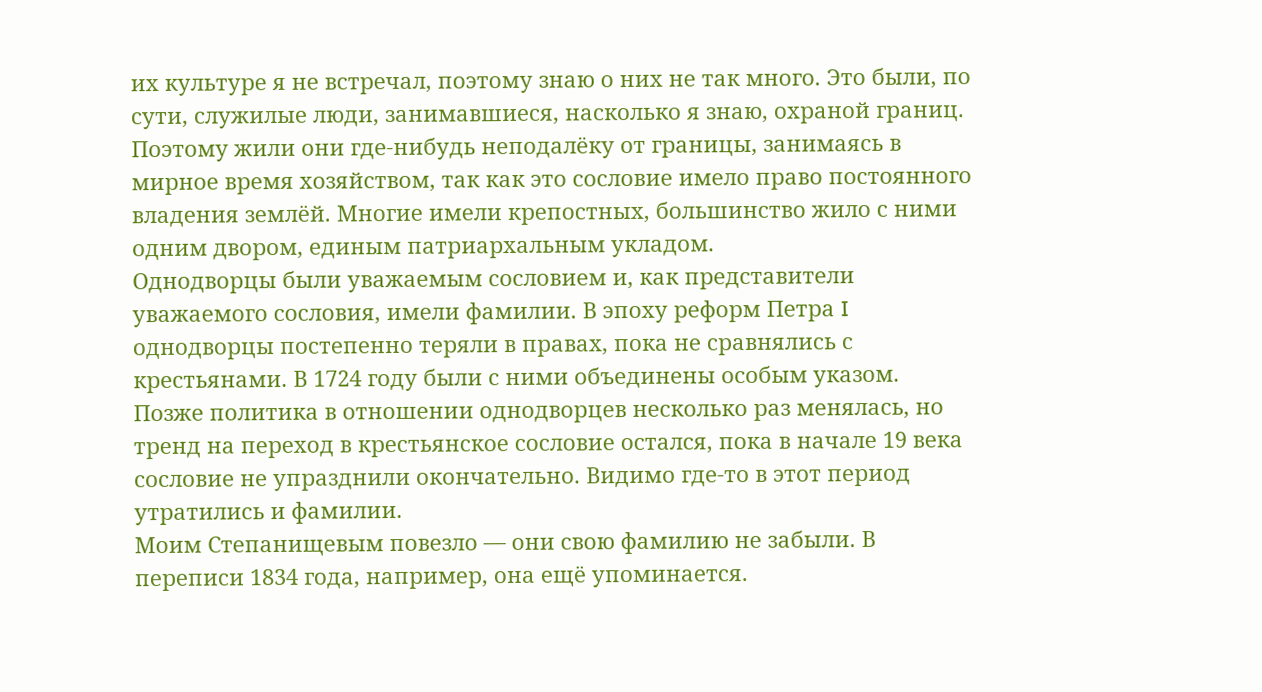их культуре я не встречал, поэтому знаю о них не так много. Это были, по сути, служилые люди, занимавшиеся, насколько я знаю, охраной границ. Поэтому жили они где-нибудь неподалёку от границы, занимаясь в мирное время хозяйством, так как это сословие имело право постоянного владения землёй. Многие имели крепостных, большинство жило с ними одним двором, единым патриархальным укладом.
Однодворцы были уважаемым сословием и, как представители уважаемого сословия, имели фамилии. В эпоху реформ Петра I однодворцы постепенно теряли в правах, пока не сравнялись с крестьянами. В 1724 году были с ними объединены особым указом.
Позже политика в отношении однодворцев несколько раз менялась, но тренд на переход в крестьянское сословие остался, пока в начале 19 века сословие не упразднили окончательно. Видимо где-то в этот период утратились и фамилии.
Моим Степанищевым повезло — они свою фамилию не забыли. В переписи 1834 года, например, она ещё упоминается.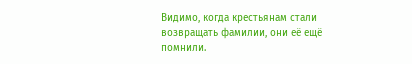Видимо, когда крестьянам стали возвращать фамилии, они её ещё помнили.